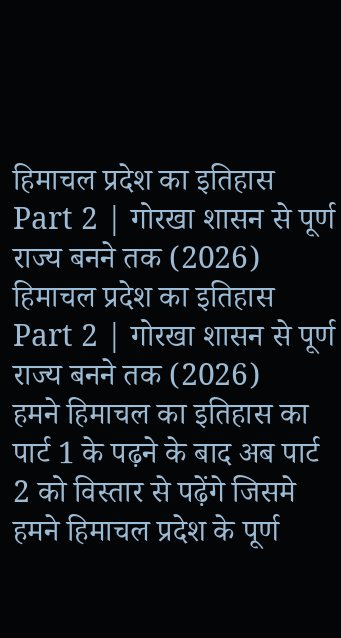हिमाचल प्रदेश का इतिहास Part 2 | गोरखा शासन से पूर्ण राज्य बनने तक (2026)
हिमाचल प्रदेश का इतिहास Part 2 | गोरखा शासन से पूर्ण राज्य बनने तक (2026)
हमने हिमाचल का इतिहास का पार्ट 1 के पढ़ने के बाद अब पार्ट 2 को विस्तार से पढ़ेंगे जिसमे हमने हिमाचल प्रदेश के पूर्ण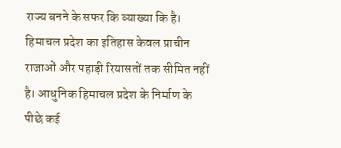राज्य बनने के सफर कि व्याख्या कि है।
हिमाचल प्रदेश का इतिहास केवल प्राचीन राजाओं और पहाड़ी रियासतों तक सीमित नहीं है। आधुनिक हिमाचल प्रदेश के निर्माण के पीछे कई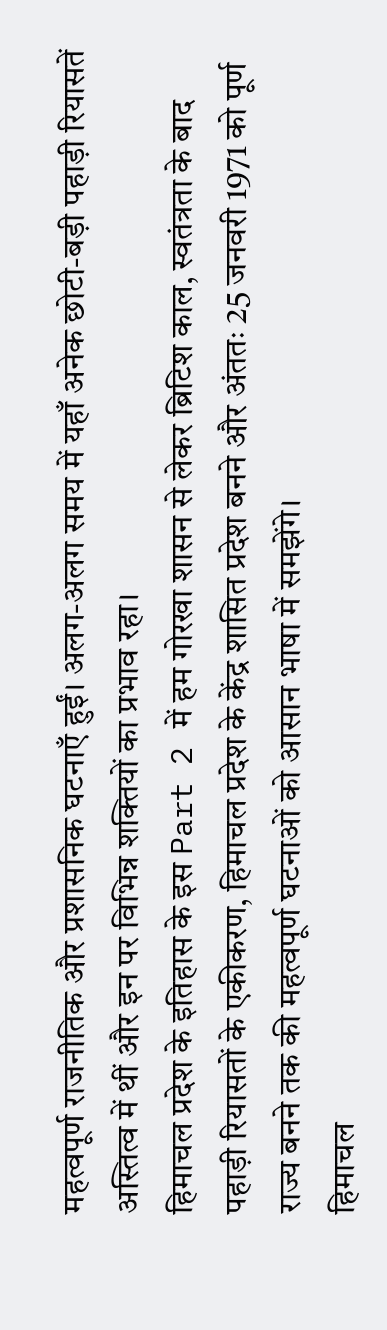महत्वपूर्ण राजनीतिक और प्रशासनिक घटनाएँ हुईं। अलग-अलग समय में यहाँ अनेक छोटी-बड़ी पहाड़ी रियासतें अस्तित्व में थीं और इन पर विभिन्न शक्तियों का प्रभाव रहा।
हिमाचल प्रदेश के इतिहास के इस Part 2 में हम गोरखा शासन से लेकर ब्रिटिश काल, स्वतंत्रता के बाद पहाड़ी रियासतों के एकीकरण, हिमाचल प्रदेश के केंद्र शासित प्रदेश बनने और अंततः 25 जनवरी 1971 को पूर्ण राज्य बनने तक की महत्वपूर्ण घटनाओं को आसान भाषा में समझेंगे।
हिमाचल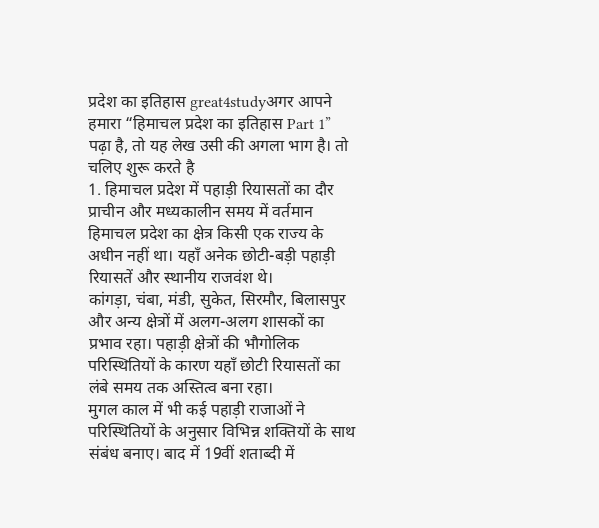प्रदेश का इतिहास great4studyअगर आपने हमारा “हिमाचल प्रदेश का इतिहास Part 1” पढ़ा है, तो यह लेख उसी की अगला भाग है। तो चलिए शुरू करते है
1. हिमाचल प्रदेश में पहाड़ी रियासतों का दौर
प्राचीन और मध्यकालीन समय में वर्तमान हिमाचल प्रदेश का क्षेत्र किसी एक राज्य के अधीन नहीं था। यहाँ अनेक छोटी-बड़ी पहाड़ी रियासतें और स्थानीय राजवंश थे।
कांगड़ा, चंबा, मंडी, सुकेत, सिरमौर, बिलासपुर और अन्य क्षेत्रों में अलग-अलग शासकों का प्रभाव रहा। पहाड़ी क्षेत्रों की भौगोलिक परिस्थितियों के कारण यहाँ छोटी रियासतों का लंबे समय तक अस्तित्व बना रहा।
मुगल काल में भी कई पहाड़ी राजाओं ने परिस्थितियों के अनुसार विभिन्न शक्तियों के साथ संबंध बनाए। बाद में 19वीं शताब्दी में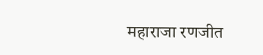महाराजा रणजीत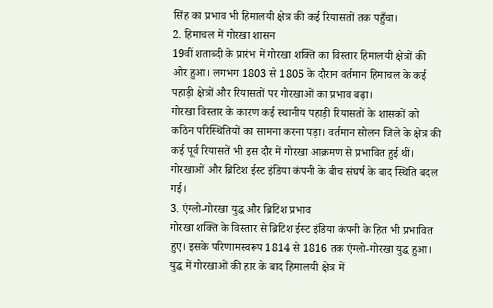सिंह का प्रभाव भी हिमालयी क्षेत्र की कई रियासतों तक पहुँचा।
2. हिमाचल में गोरखा शासन
19वीं शताब्दी के प्रारंभ में गोरखा शक्ति का विस्तार हिमालयी क्षेत्रों की ओर हुआ। लगभग 1803 से 1805 के दौरान वर्तमान हिमाचल के कई पहाड़ी क्षेत्रों और रियासतों पर गोरखाओं का प्रभाव बढ़ा।
गोरखा विस्तार के कारण कई स्थानीय पहाड़ी रियासतों के शासकों को कठिन परिस्थितियों का सामना करना पड़ा। वर्तमान सोलन जिले के क्षेत्र की कई पूर्व रियासतें भी इस दौर में गोरखा आक्रमण से प्रभावित हुई थीं।
गोरखाओं और ब्रिटिश ईस्ट इंडिया कंपनी के बीच संघर्ष के बाद स्थिति बदल गई।
3. एंग्लो-गोरखा युद्ध और ब्रिटिश प्रभाव
गोरखा शक्ति के विस्तार से ब्रिटिश ईस्ट इंडिया कंपनी के हित भी प्रभावित हुए। इसके परिणामस्वरूप 1814 से 1816 तक एंग्लो-गोरखा युद्ध हुआ।
युद्ध में गोरखाओं की हार के बाद हिमालयी क्षेत्र में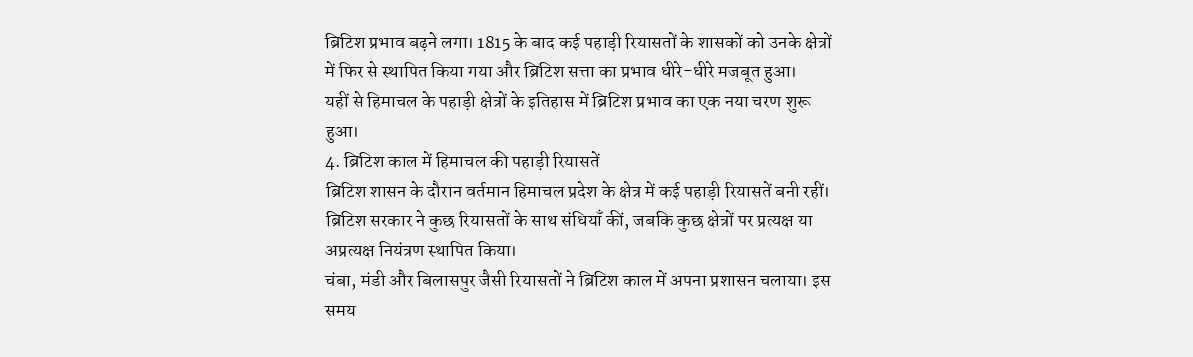ब्रिटिश प्रभाव बढ़ने लगा। 1815 के बाद कई पहाड़ी रियासतों के शासकों को उनके क्षेत्रों में फिर से स्थापित किया गया और ब्रिटिश सत्ता का प्रभाव धीरे-धीरे मजबूत हुआ।
यहीं से हिमाचल के पहाड़ी क्षेत्रों के इतिहास में ब्रिटिश प्रभाव का एक नया चरण शुरू हुआ।
4. ब्रिटिश काल में हिमाचल की पहाड़ी रियासतें
ब्रिटिश शासन के दौरान वर्तमान हिमाचल प्रदेश के क्षेत्र में कई पहाड़ी रियासतें बनी रहीं। ब्रिटिश सरकार ने कुछ रियासतों के साथ संधियाँ कीं, जबकि कुछ क्षेत्रों पर प्रत्यक्ष या अप्रत्यक्ष नियंत्रण स्थापित किया।
चंबा, मंडी और बिलासपुर जैसी रियासतों ने ब्रिटिश काल में अपना प्रशासन चलाया। इस समय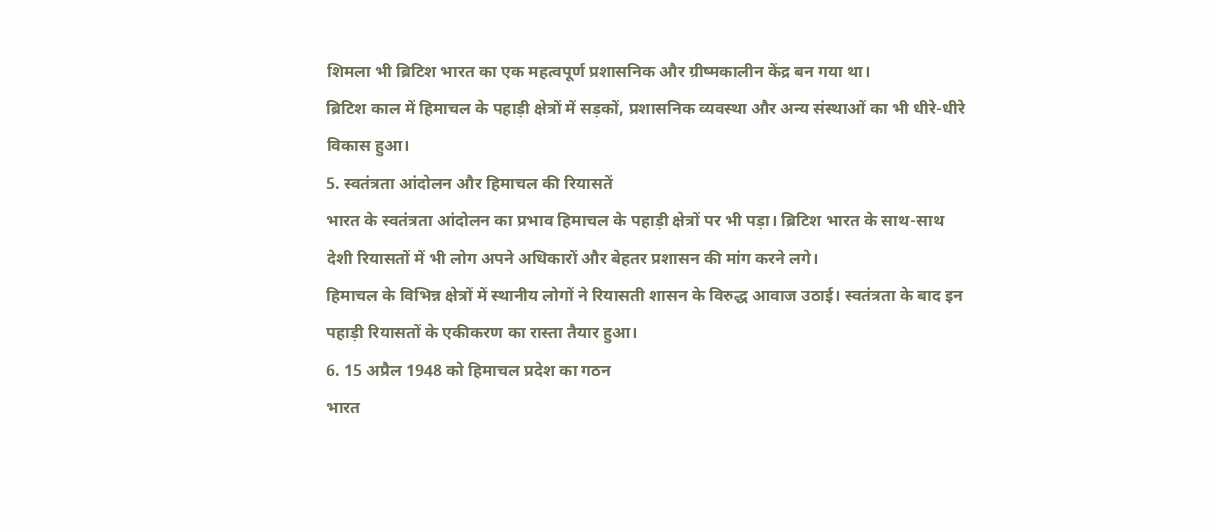शिमला भी ब्रिटिश भारत का एक महत्वपूर्ण प्रशासनिक और ग्रीष्मकालीन केंद्र बन गया था।
ब्रिटिश काल में हिमाचल के पहाड़ी क्षेत्रों में सड़कों, प्रशासनिक व्यवस्था और अन्य संस्थाओं का भी धीरे-धीरे विकास हुआ।
5. स्वतंत्रता आंदोलन और हिमाचल की रियासतें
भारत के स्वतंत्रता आंदोलन का प्रभाव हिमाचल के पहाड़ी क्षेत्रों पर भी पड़ा। ब्रिटिश भारत के साथ-साथ देशी रियासतों में भी लोग अपने अधिकारों और बेहतर प्रशासन की मांग करने लगे।
हिमाचल के विभिन्न क्षेत्रों में स्थानीय लोगों ने रियासती शासन के विरुद्ध आवाज उठाई। स्वतंत्रता के बाद इन पहाड़ी रियासतों के एकीकरण का रास्ता तैयार हुआ।
6. 15 अप्रैल 1948 को हिमाचल प्रदेश का गठन
भारत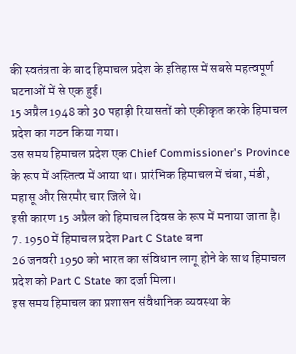की स्वतंत्रता के बाद हिमाचल प्रदेश के इतिहास में सबसे महत्वपूर्ण घटनाओं में से एक हुई।
15 अप्रैल 1948 को 30 पहाड़ी रियासतों को एकीकृत करके हिमाचल प्रदेश का गठन किया गया।
उस समय हिमाचल प्रदेश एक Chief Commissioner's Province के रूप में अस्तित्व में आया था। प्रारंभिक हिमाचल में चंबा, मंडी, महासू और सिरमौर चार जिले थे।
इसी कारण 15 अप्रैल को हिमाचल दिवस के रूप में मनाया जाता है।
7. 1950 में हिमाचल प्रदेश Part C State बना
26 जनवरी 1950 को भारत का संविधान लागू होने के साथ हिमाचल प्रदेश को Part C State का दर्जा मिला।
इस समय हिमाचल का प्रशासन संवैधानिक व्यवस्था के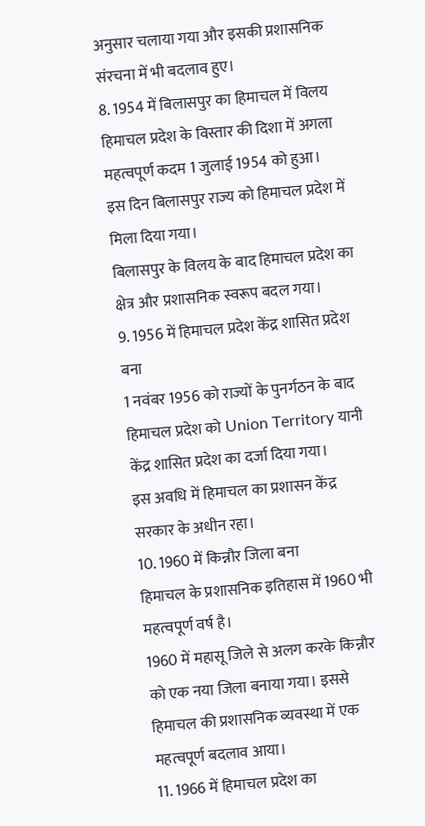अनुसार चलाया गया और इसकी प्रशासनिक संरचना में भी बदलाव हुए।
8. 1954 में बिलासपुर का हिमाचल में विलय
हिमाचल प्रदेश के विस्तार की दिशा में अगला महत्वपूर्ण कदम 1 जुलाई 1954 को हुआ।
इस दिन बिलासपुर राज्य को हिमाचल प्रदेश में मिला दिया गया।
बिलासपुर के विलय के बाद हिमाचल प्रदेश का क्षेत्र और प्रशासनिक स्वरूप बदल गया।
9. 1956 में हिमाचल प्रदेश केंद्र शासित प्रदेश बना
1 नवंबर 1956 को राज्यों के पुनर्गठन के बाद हिमाचल प्रदेश को Union Territory यानी केंद्र शासित प्रदेश का दर्जा दिया गया।
इस अवधि में हिमाचल का प्रशासन केंद्र सरकार के अधीन रहा।
10. 1960 में किन्नौर जिला बना
हिमाचल के प्रशासनिक इतिहास में 1960 भी महत्वपूर्ण वर्ष है।
1960 में महासू जिले से अलग करके किन्नौर को एक नया जिला बनाया गया। इससे हिमाचल की प्रशासनिक व्यवस्था में एक महत्वपूर्ण बदलाव आया।
11. 1966 में हिमाचल प्रदेश का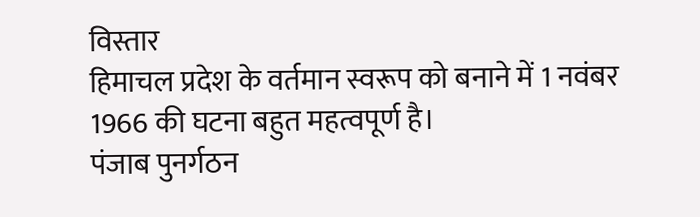विस्तार
हिमाचल प्रदेश के वर्तमान स्वरूप को बनाने में 1 नवंबर 1966 की घटना बहुत महत्वपूर्ण है।
पंजाब पुनर्गठन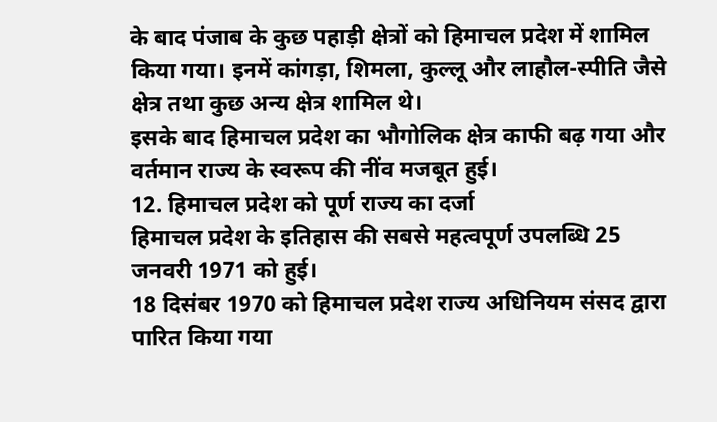के बाद पंजाब के कुछ पहाड़ी क्षेत्रों को हिमाचल प्रदेश में शामिल किया गया। इनमें कांगड़ा, शिमला, कुल्लू और लाहौल-स्पीति जैसे क्षेत्र तथा कुछ अन्य क्षेत्र शामिल थे।
इसके बाद हिमाचल प्रदेश का भौगोलिक क्षेत्र काफी बढ़ गया और वर्तमान राज्य के स्वरूप की नींव मजबूत हुई।
12. हिमाचल प्रदेश को पूर्ण राज्य का दर्जा
हिमाचल प्रदेश के इतिहास की सबसे महत्वपूर्ण उपलब्धि 25 जनवरी 1971 को हुई।
18 दिसंबर 1970 को हिमाचल प्रदेश राज्य अधिनियम संसद द्वारा पारित किया गया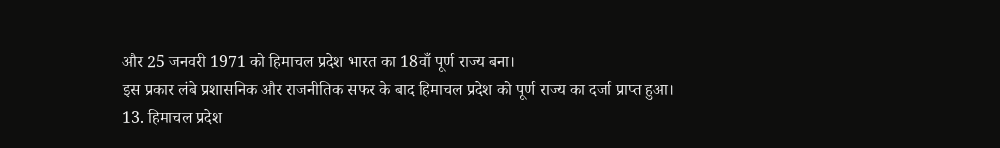और 25 जनवरी 1971 को हिमाचल प्रदेश भारत का 18वाँ पूर्ण राज्य बना।
इस प्रकार लंबे प्रशासनिक और राजनीतिक सफर के बाद हिमाचल प्रदेश को पूर्ण राज्य का दर्जा प्राप्त हुआ।
13. हिमाचल प्रदेश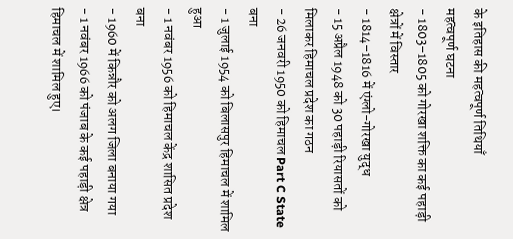के इतिहास की महत्वपूर्ण तिथियाँ
महत्वपूर्ण घटना
- 1803–1805 को गोरखा शक्ति का कई पहाड़ी क्षेत्रों में विस्तार
- 1814–1816 में एंग्लो-गोरखा युद्ध
- 15 अप्रैल 1948 को 30 पहाड़ी रियासतों को मिलाकर हिमाचल प्रदेश का गठन
- 26 जनवरी 1950 को हिमाचल Part C State बना
- 1 जुलाई 1954 को बिलासपुर हिमाचल में शामिल हुआ
- 1 नवंबर 1956 को हिमाचल केंद्र शासित प्रदेश बना
- 1960 में किन्नौर को अलग जिला बनाया गया
- 1 नवंबर 1966 को पंजाब के कई पहाड़ी क्षेत्र हिमाचल में शामिल हुए।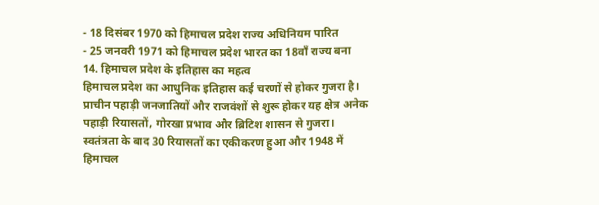- 18 दिसंबर 1970 को हिमाचल प्रदेश राज्य अधिनियम पारित
- 25 जनवरी 1971 को हिमाचल प्रदेश भारत का 18वाँ राज्य बना
14. हिमाचल प्रदेश के इतिहास का महत्व
हिमाचल प्रदेश का आधुनिक इतिहास कई चरणों से होकर गुजरा है। प्राचीन पहाड़ी जनजातियों और राजवंशों से शुरू होकर यह क्षेत्र अनेक पहाड़ी रियासतों, गोरखा प्रभाव और ब्रिटिश शासन से गुजरा।
स्वतंत्रता के बाद 30 रियासतों का एकीकरण हुआ और 1948 में हिमाचल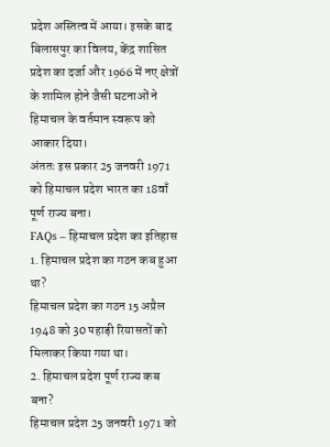प्रदेश अस्तित्व में आया। इसके बाद बिलासपुर का विलय, केंद्र शासित प्रदेश का दर्जा और 1966 में नए क्षेत्रों के शामिल होने जैसी घटनाओं ने हिमाचल के वर्तमान स्वरूप को आकार दिया।
अंततः इस प्रकार 25 जनवरी 1971 को हिमाचल प्रदेश भारत का 18वाँ पूर्ण राज्य बना।
FAQs – हिमाचल प्रदेश का इतिहास
1. हिमाचल प्रदेश का गठन कब हुआ था?
हिमाचल प्रदेश का गठन 15 अप्रैल 1948 को 30 पहाड़ी रियासतों को मिलाकर किया गया था।
2. हिमाचल प्रदेश पूर्ण राज्य कब बना?
हिमाचल प्रदेश 25 जनवरी 1971 को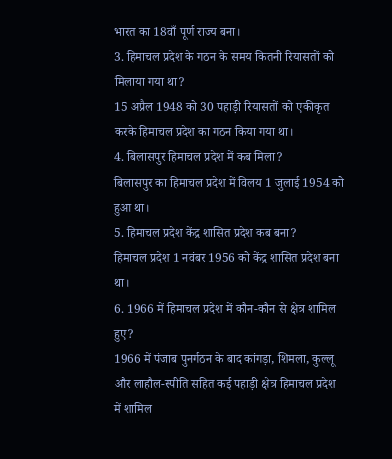भारत का 18वाँ पूर्ण राज्य बना।
3. हिमाचल प्रदेश के गठन के समय कितनी रियासतों को मिलाया गया था?
15 अप्रैल 1948 को 30 पहाड़ी रियासतों को एकीकृत करके हिमाचल प्रदेश का गठन किया गया था।
4. बिलासपुर हिमाचल प्रदेश में कब मिला?
बिलासपुर का हिमाचल प्रदेश में विलय 1 जुलाई 1954 को हुआ था।
5. हिमाचल प्रदेश केंद्र शासित प्रदेश कब बना?
हिमाचल प्रदेश 1 नवंबर 1956 को केंद्र शासित प्रदेश बना था।
6. 1966 में हिमाचल प्रदेश में कौन-कौन से क्षेत्र शामिल हुए?
1966 में पंजाब पुनर्गठन के बाद कांगड़ा, शिमला, कुल्लू और लाहौल-स्पीति सहित कई पहाड़ी क्षेत्र हिमाचल प्रदेश में शामिल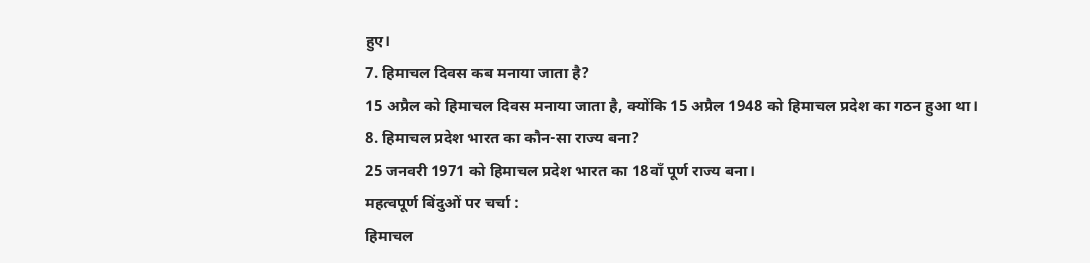हुए।
7. हिमाचल दिवस कब मनाया जाता है?
15 अप्रैल को हिमाचल दिवस मनाया जाता है, क्योंकि 15 अप्रैल 1948 को हिमाचल प्रदेश का गठन हुआ था।
8. हिमाचल प्रदेश भारत का कौन-सा राज्य बना?
25 जनवरी 1971 को हिमाचल प्रदेश भारत का 18वाँ पूर्ण राज्य बना।
महत्वपूर्ण बिंदुओं पर चर्चा :
हिमाचल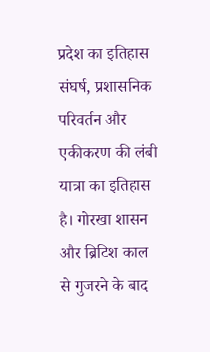प्रदेश का इतिहास संघर्ष, प्रशासनिक परिवर्तन और एकीकरण की लंबी यात्रा का इतिहास है। गोरखा शासन और ब्रिटिश काल से गुजरने के बाद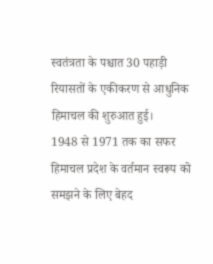स्वतंत्रता के पश्चात 30 पहाड़ी रियासतों के एकीकरण से आधुनिक हिमाचल की शुरुआत हुई।
1948 से 1971 तक का सफर हिमाचल प्रदेश के वर्तमान स्वरूप को समझने के लिए बेहद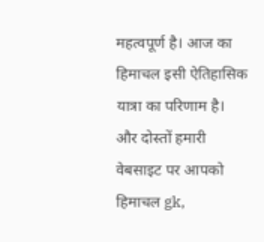महत्वपूर्ण है। आज का हिमाचल इसी ऐतिहासिक यात्रा का परिणाम है।
और दोस्तों हमारी वेबसाइट पर आपको हिमाचल gk,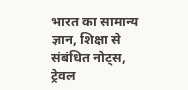भारत का सामान्य ज्ञान, शिक्षा से संबंधित नोट्स, ट्रेवल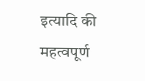इत्यादि की महत्वपूर्ण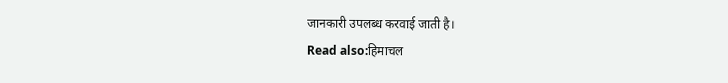जानकारी उपलब्ध करवाई जाती है।
Read also:हिमाचल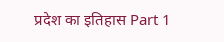प्रदेश का इतिहास Part 1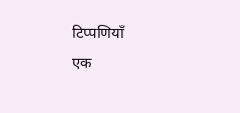टिप्पणियाँ
एक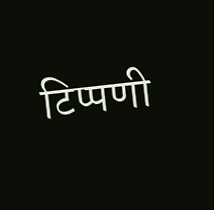टिप्पणी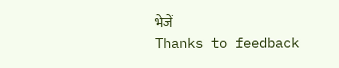भेजें
Thanks to feedback